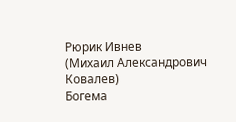Рюрик Ивнев
(Михаил Александрович Ковалев)
Богема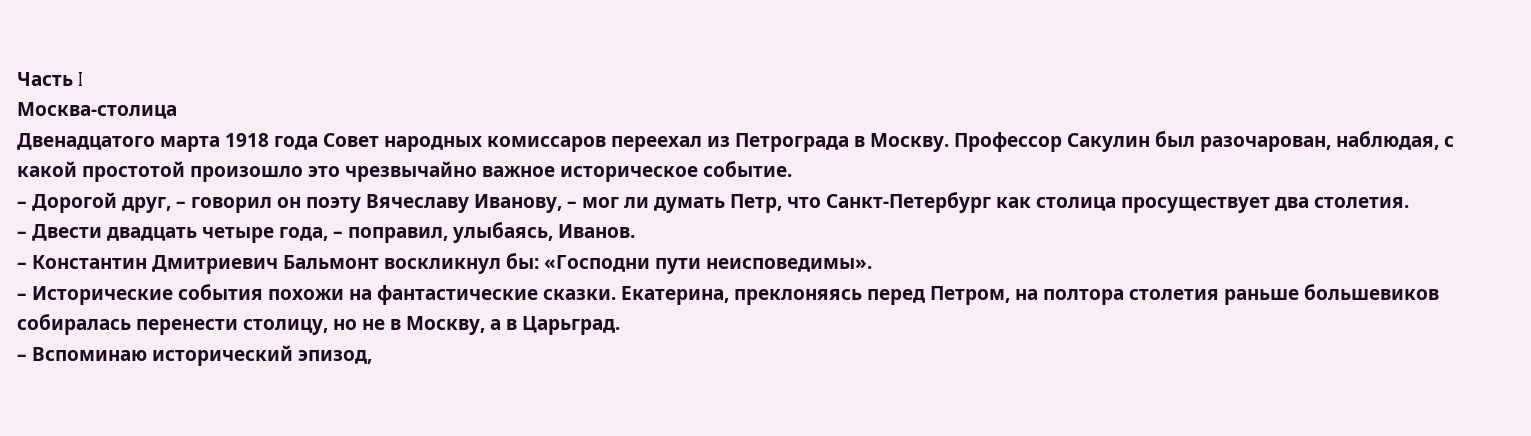Часть I
Москва-столица
Двенадцатого марта 1918 года Совет народных комиссаров переехал из Петрограда в Москву. Профессор Сакулин был разочарован, наблюдая, с какой простотой произошло это чрезвычайно важное историческое событие.
– Дорогой друг, – говорил он поэту Вячеславу Иванову, – мог ли думать Петр, что Санкт-Петербург как столица просуществует два столетия.
– Двести двадцать четыре года, – поправил, улыбаясь, Иванов.
– Константин Дмитриевич Бальмонт воскликнул бы: «Господни пути неисповедимы».
– Исторические события похожи на фантастические сказки. Екатерина, преклоняясь перед Петром, на полтора столетия раньше большевиков собиралась перенести столицу, но не в Москву, а в Царьград.
– Вспоминаю исторический эпизод,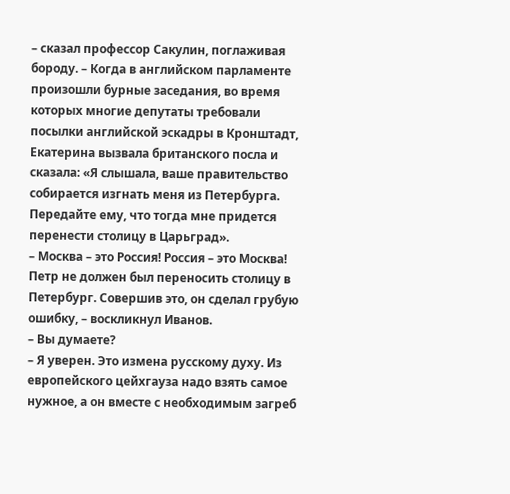– сказал профессор Сакулин, поглаживая бороду. – Когда в английском парламенте произошли бурные заседания, во время которых многие депутаты требовали посылки английской эскадры в Кронштадт, Екатерина вызвала британского посла и сказала: «Я слышала, ваше правительство собирается изгнать меня из Петербурга. Передайте ему, что тогда мне придется перенести столицу в Царьград».
– Москва – это Россия! Россия – это Москва! Петр не должен был переносить столицу в Петербург. Совершив это, он сделал грубую ошибку, – воскликнул Иванов.
– Вы думаете?
– Я уверен. Это измена русскому духу. Из европейского цейхгауза надо взять самое нужное, а он вместе с необходимым загреб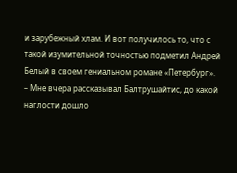и зарубежный хлам. И вот получилось то, что с такой изумительной точностью подметил Андрей Белый в своем гениальном романе «Петербург».
– Мне вчера рассказывал Балтрушайтис, до какой наглости дошло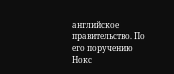английское правительство. По его поручению Нокс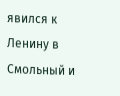явился к Ленину в Смольный и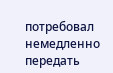потребовал немедленно передать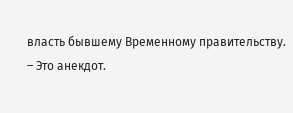власть бывшему Временному правительству.
– Это анекдот.